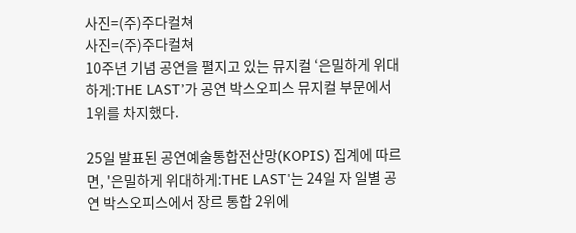사진=(주)주다컬쳐
사진=(주)주다컬쳐
10주년 기념 공연을 펼지고 있는 뮤지컬 ‘은밀하게 위대하게:THE LAST’가 공연 박스오피스 뮤지컬 부문에서 1위를 차지했다.

25일 발표된 공연예술통합전산망(KOPIS) 집계에 따르면, '은밀하게 위대하게:THE LAST'는 24일 자 일별 공연 박스오피스에서 장르 통합 2위에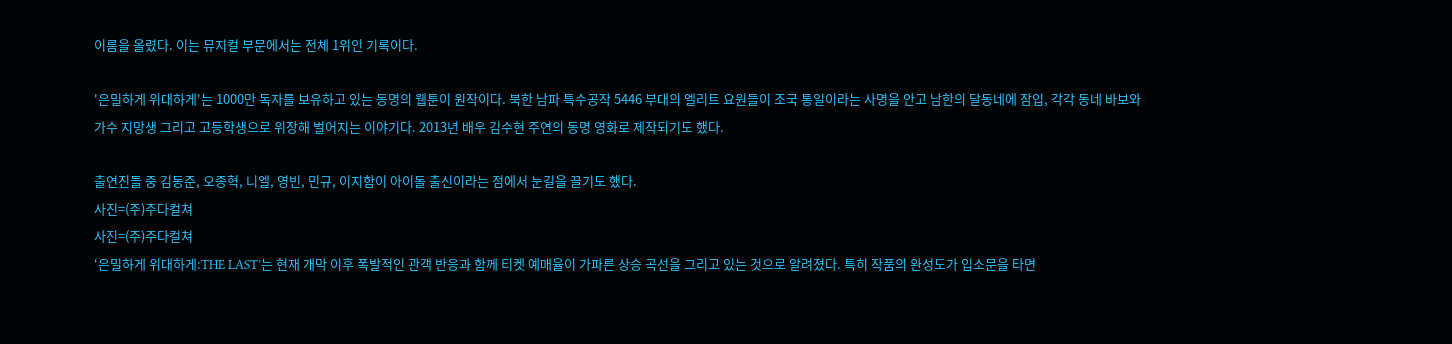이름을 올렸다. 이는 뮤지컬 부문에서는 전체 1위인 기록이다.

'은밀하게 위대하게'는 1000만 독자를 보유하고 있는 동명의 웹툰이 원작이다. 북한 남파 특수공작 5446 부대의 엘리트 요원들이 조국 통일이라는 사명을 안고 남한의 달동네에 잠입, 각각 동네 바보와 가수 지망생 그리고 고등학생으로 위장해 벌어지는 이야기다. 2013년 배우 김수현 주연의 동명 영화로 제작되기도 했다.

출연진들 중 김동준, 오종혁, 니엘, 영빈, 민규, 이지함이 아이돌 출신이라는 점에서 눈길을 끌기도 했다.
사진=(주)주다컬쳐
사진=(주)주다컬쳐
‘은밀하게 위대하게:THE LAST’는 현재 개막 이후 폭발적인 관객 반응과 함께 티켓 예매율이 가파른 상승 곡선을 그리고 있는 것으로 알려졌다. 특히 작품의 완성도가 입소문을 타면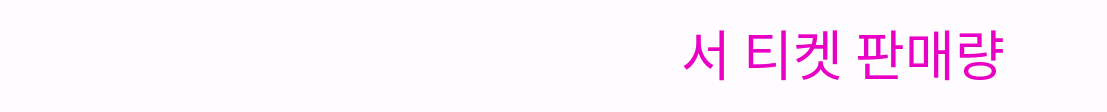서 티켓 판매량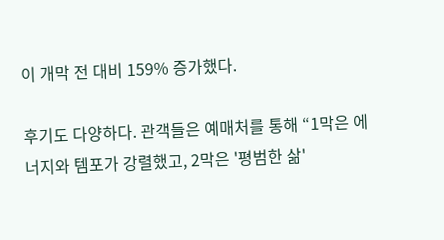이 개막 전 대비 159% 증가했다.

후기도 다양하다. 관객들은 예매처를 통해 “1막은 에너지와 템포가 강렬했고, 2막은 '평범한 삶'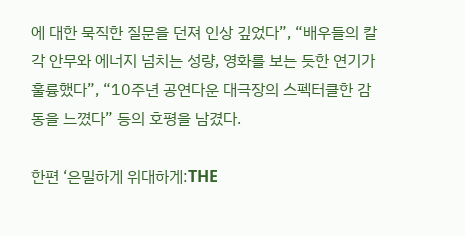에 대한 묵직한 질문을 던져 인상 깊었다”, “배우들의 칼각 안무와 에너지 넘치는 성량, 영화를 보는 듯한 연기가 훌륭했다”, “10주년 공연다운 대극장의 스펙터클한 감동을 느꼈다” 등의 호평을 남겼다.

한편 ‘은밀하게 위대하게:THE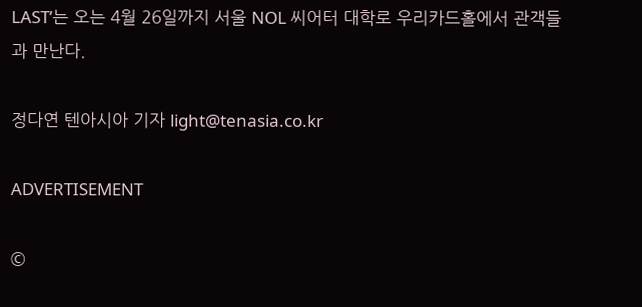LAST’는 오는 4월 26일까지 서울 NOL 씨어터 대학로 우리카드홀에서 관객들과 만난다.

정다연 텐아시아 기자 light@tenasia.co.kr

ADVERTISEMENT

©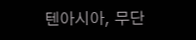텐아시아, 무단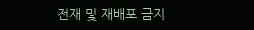전재 및 재배포 금지